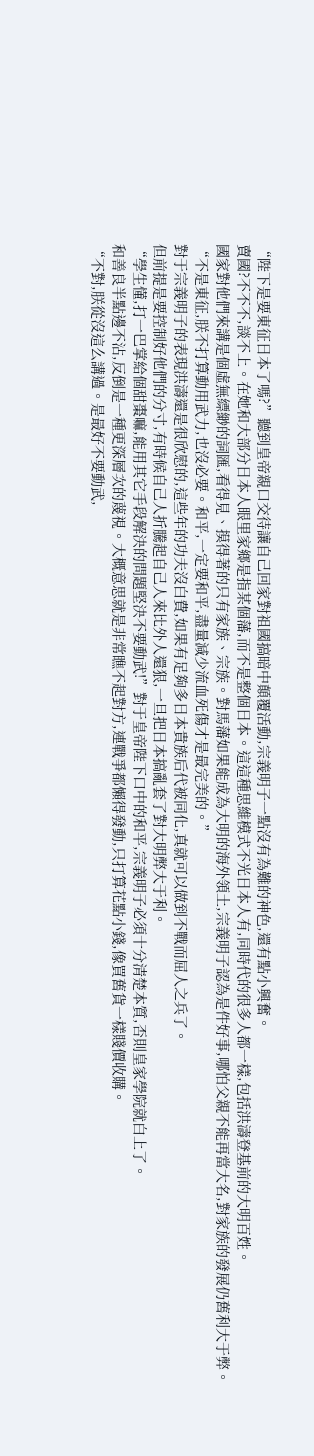“陛下是要東征日本了嗎?”聽到皇帝親口交待讓自己回家對祖國搞暗中顛覆活動,宗義明子一點沒有為難的神色,還有點小興奮。
賣國?不不不,談不上。在她和大部分日本人眼里家鄉是指某個藩,而不是整個日本。這這種思維模式不光日本人有,同時代的很多人都一樣,包括洪濤登基前的大明百姓。
國家對他們來講是個虛無縹緲的詞匯,看得見、摸得著的只有家族、宗族。對馬藩如果能成為大明的海外領土,宗義明子認為是件好事,哪怕父親不能再當大名,對家族的發展仍舊利大于弊。
“不是東征,朕不打算動用武力,也沒必要。和平,一定要和平,盡量減少流血死傷才是最完美的。”
對于宗義明子的表現洪濤還是很欣慰的,這些年的功夫沒白費,如果有足夠多日本貴族后代被同化,真就可以做到不戰而屈人之兵了。
但前提是要控制好他們的分寸,有時候自己人折騰起自己人來比外人還狠,一旦把日本搞亂套了對大明弊大于利。
“學生懂,打一巴掌給個甜棗嘛,能用其它手段解決的問題堅決不要動武!”對于皇帝陛下口中的和平,宗義明子必須十分清楚本質,否則皇家學院就白上了。
和善良半點邊不沾,反倒是一種更深層次的蔑視。大概意思就是非常瞧不起對方,連戰爭都懶得發動,只打算花點小錢,像買舊貨一樣賤價收購。
“不對,朕從沒這么講過。是最好不要動武,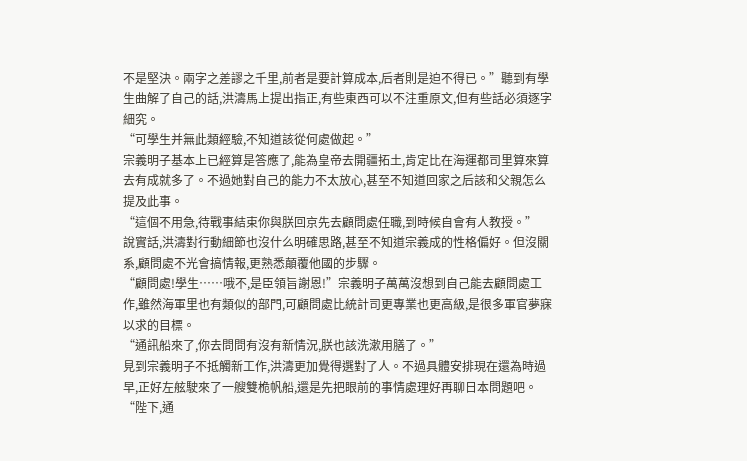不是堅決。兩字之差謬之千里,前者是要計算成本,后者則是迫不得已。”聽到有學生曲解了自己的話,洪濤馬上提出指正,有些東西可以不注重原文,但有些話必須逐字細究。
“可學生并無此類經驗,不知道該從何處做起。”
宗義明子基本上已經算是答應了,能為皇帝去開疆拓土,肯定比在海運都司里算來算去有成就多了。不過她對自己的能力不太放心,甚至不知道回家之后該和父親怎么提及此事。
“這個不用急,待戰事結束你與朕回京先去顧問處任職,到時候自會有人教授。”
說實話,洪濤對行動細節也沒什么明確思路,甚至不知道宗義成的性格偏好。但沒關系,顧問處不光會搞情報,更熟悉顛覆他國的步驟。
“顧問處!學生……哦不,是臣領旨謝恩!”宗義明子萬萬沒想到自己能去顧問處工作,雖然海軍里也有類似的部門,可顧問處比統計司更專業也更高級,是很多軍官夢寐以求的目標。
“通訊船來了,你去問問有沒有新情況,朕也該洗漱用膳了。”
見到宗義明子不抵觸新工作,洪濤更加覺得選對了人。不過具體安排現在還為時過早,正好左舷駛來了一艘雙桅帆船,還是先把眼前的事情處理好再聊日本問題吧。
“陛下,通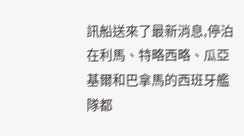訊船送來了最新消息,停泊在利馬、特略西略、瓜亞基爾和巴拿馬的西班牙艦隊都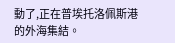動了,正在普埃托洛佩斯港的外海集結。